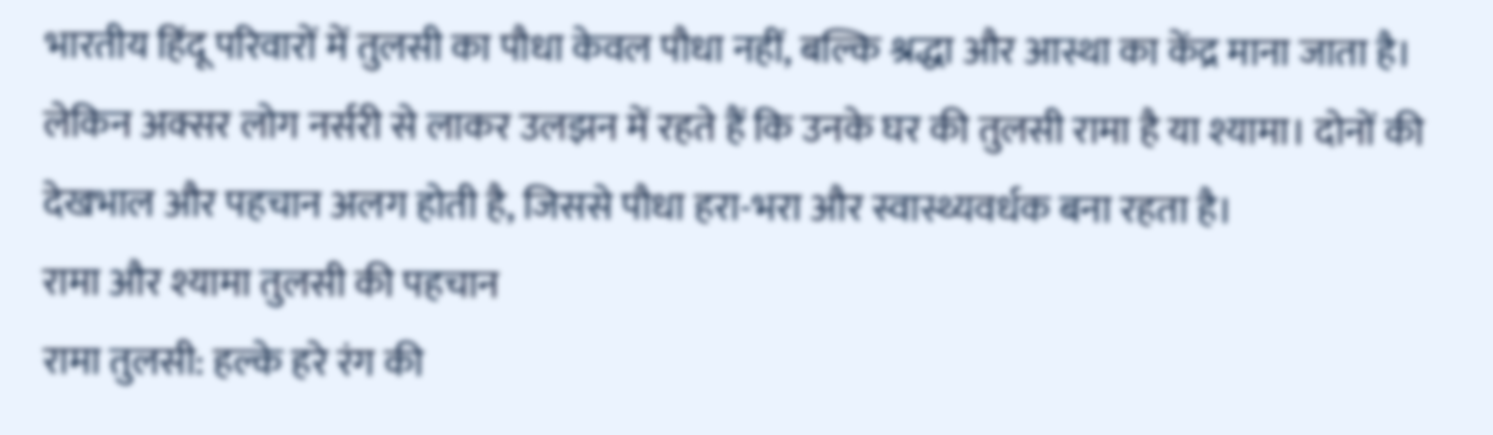भारतीय हिंदू परिवारों में तुलसी का पौधा केवल पौधा नहीं, बल्कि श्रद्धा और आस्था का केंद्र माना जाता है। लेकिन अक्सर लोग नर्सरी से लाकर उलझन में रहते हैं कि उनके घर की तुलसी रामा है या श्यामा। दोनों की देखभाल और पहचान अलग होती है, जिससे पौधा हरा-भरा और स्वास्थ्यवर्धक बना रहता है।
रामा और श्यामा तुलसी की पहचान
रामा तुलसी: हल्के हरे रंग की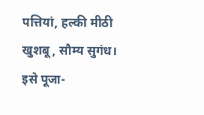पत्तियां, हल्की मीठी खुशबू, सौम्य सुगंध। इसे पूजा-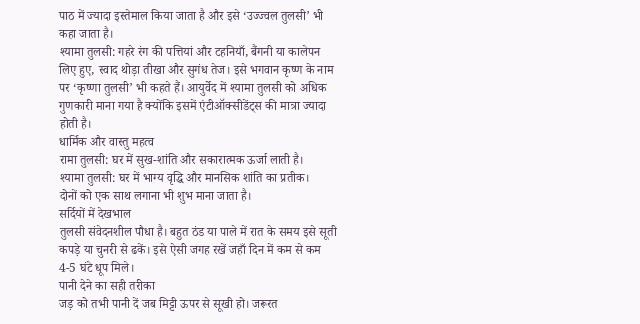पाठ में ज्यादा इस्तेमाल किया जाता है और इसे ‘उज्ज्वल तुलसी’ भी कहा जाता है।
श्यामा तुलसी: गहरे रंग की पत्तियां और टहनियाँ, बैंगनी या कालेपन लिए हुए, स्वाद थोड़ा तीखा और सुगंध तेज। इसे भगवान कृष्ण के नाम पर ‘कृष्णा तुलसी’ भी कहते हैं। आयुर्वेद में श्यामा तुलसी को अधिक गुणकारी माना गया है क्योंकि इसमें एंटीऑक्सीडेंट्स की मात्रा ज्यादा होती है।
धार्मिक और वास्तु महत्व
रामा तुलसी: घर में सुख-शांति और सकारात्मक ऊर्जा लाती है।
श्यामा तुलसी: घर में भाग्य वृद्धि और मानसिक शांति का प्रतीक।
दोनों को एक साथ लगाना भी शुभ माना जाता है।
सर्दियों में देखभाल
तुलसी संवेदनशील पौधा है। बहुत ठंड या पाले में रात के समय इसे सूती कपड़े या चुनरी से ढकें। इसे ऐसी जगह रखें जहाँ दिन में कम से कम 4-5 घंटे धूप मिले।
पानी देने का सही तरीका
जड़ को तभी पानी दें जब मिट्टी ऊपर से सूखी हो। जरूरत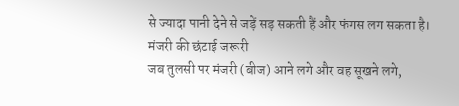से ज्यादा पानी देने से जड़ें सड़ सकती हैं और फंगस लग सकता है।
मंजरी की छंटाई जरूरी
जब तुलसी पर मंजरी (बीज) आने लगे और वह सूखने लगे,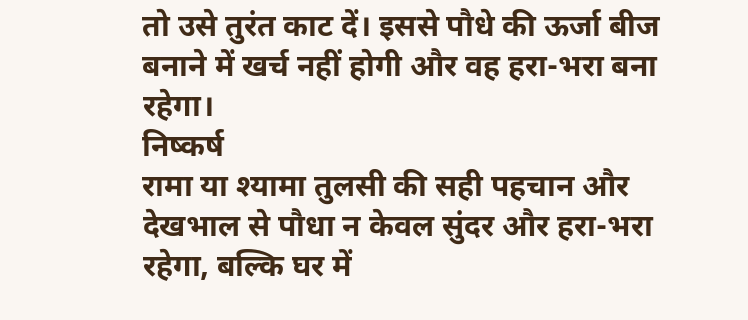तो उसे तुरंत काट दें। इससे पौधे की ऊर्जा बीज बनाने में खर्च नहीं होगी और वह हरा-भरा बना रहेगा।
निष्कर्ष
रामा या श्यामा तुलसी की सही पहचान और देखभाल से पौधा न केवल सुंदर और हरा-भरा रहेगा, बल्कि घर में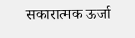सकारात्मक ऊर्जा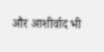और आशीर्वाद भी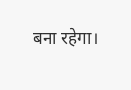बना रहेगा।